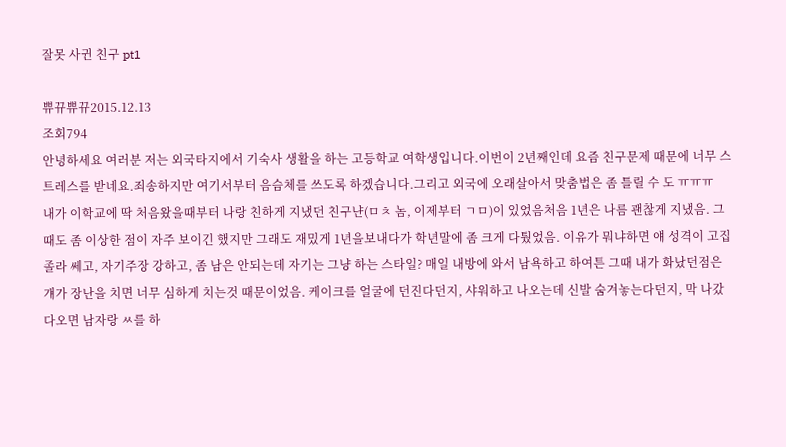잘못 사귄 친구 pt1

쀼뀨쀼뀨2015.12.13
조회794
안녕하세요 여러분 저는 외국타지에서 기숙사 생활을 하는 고등학교 여학생입니다.이번이 2년째인데 요즘 친구문제 때문에 너무 스트레스를 받네요.죄송하지만 여기서부터 음슴체를 쓰도록 하겠습니다.그리고 외국에 오래살아서 맞춤법은 좀 틀릴 수 도 ㅠㅠㅠ
내가 이학교에 딱 처음왔을때부터 나랑 친하게 지냈던 친구냔(ㅁㅊ 놈, 이제부터 ㄱㅁ)이 있었음처음 1년은 나름 괜찮게 지냈음. 그때도 좀 이상한 점이 자주 보이긴 했지만 그래도 재밌게 1년을보내다가 학년말에 좀 크게 다퉜었음. 이유가 뭐냐하면 얘 성격이 고집 졸라 쎄고, 자기주장 강하고, 좀 남은 안되는데 자기는 그냥 하는 스타일? 매일 내방에 와서 남욕하고 하여튼 그때 내가 화났던점은 걔가 장난을 치면 너무 심하게 치는것 때문이었음. 케이크를 얼굴에 던진다던지, 샤워하고 나오는데 신발 숨겨놓는다던지, 막 나갔다오면 남자랑 ㅆ를 하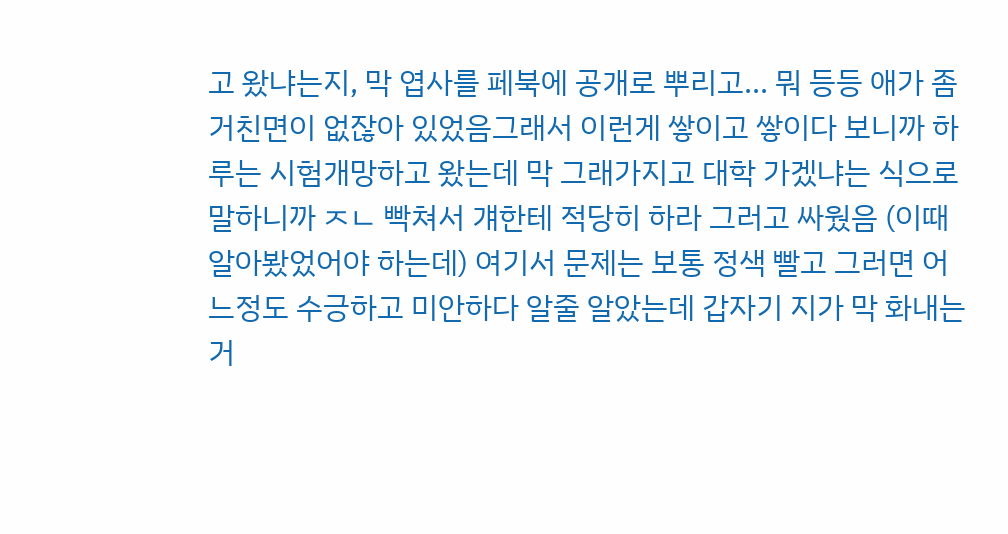고 왔냐는지, 막 엽사를 페북에 공개로 뿌리고... 뭐 등등 애가 좀 거친면이 없잖아 있었음그래서 이런게 쌓이고 쌓이다 보니까 하루는 시험개망하고 왔는데 막 그래가지고 대학 가겠냐는 식으로 말하니까 ㅈㄴ 빡쳐서 걔한테 적당히 하라 그러고 싸웠음 (이때 알아봤었어야 하는데) 여기서 문제는 보통 정색 빨고 그러면 어느정도 수긍하고 미안하다 알줄 알았는데 갑자기 지가 막 화내는 거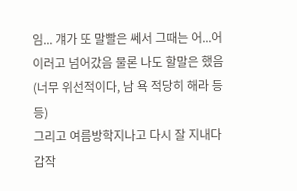임... 걔가 또 말빨은 쎄서 그때는 어...어 이러고 넘어갔음 물론 나도 할말은 했음 (너무 위선적이다, 남 욕 적당히 해라 등등)
그리고 여름방학지나고 다시 잘 지내다 갑작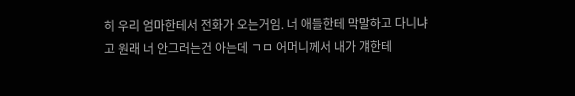히 우리 엄마한테서 전화가 오는거임. 너 애들한테 막말하고 다니냐고 원래 너 안그러는건 아는데 ㄱㅁ 어머니께서 내가 걔한테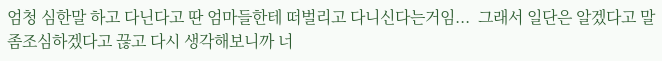엄청 심한말 하고 다닌다고 딴 엄마들한테 떠벌리고 다니신다는거임...  그래서 일단은 알겠다고 말 좀조심하겠다고 끊고 다시 생각해보니까 너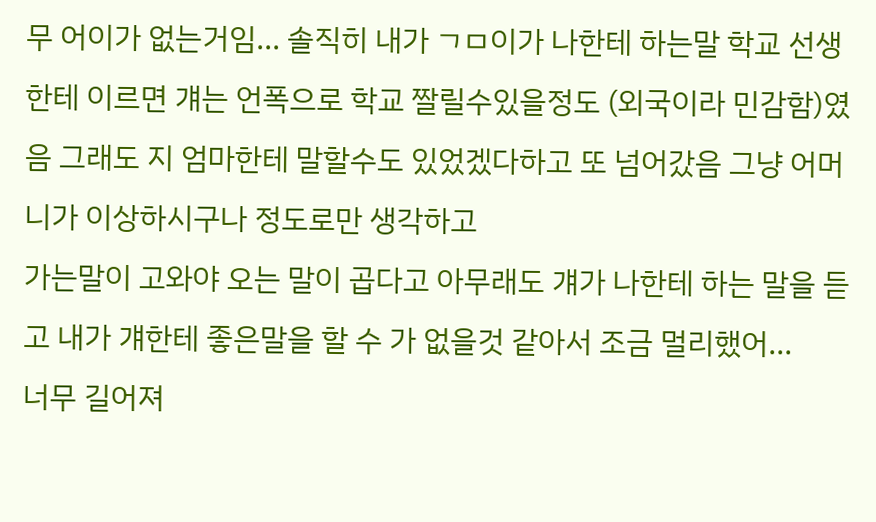무 어이가 없는거임... 솔직히 내가 ㄱㅁ이가 나한테 하는말 학교 선생한테 이르면 걔는 언폭으로 학교 짤릴수있을정도 (외국이라 민감함)였음 그래도 지 엄마한테 말할수도 있었겠다하고 또 넘어갔음 그냥 어머니가 이상하시구나 정도로만 생각하고
가는말이 고와야 오는 말이 곱다고 아무래도 걔가 나한테 하는 말을 듣고 내가 걔한테 좋은말을 할 수 가 없을것 같아서 조금 멀리했어...
너무 길어져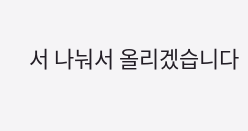서 나눠서 올리겠습니다